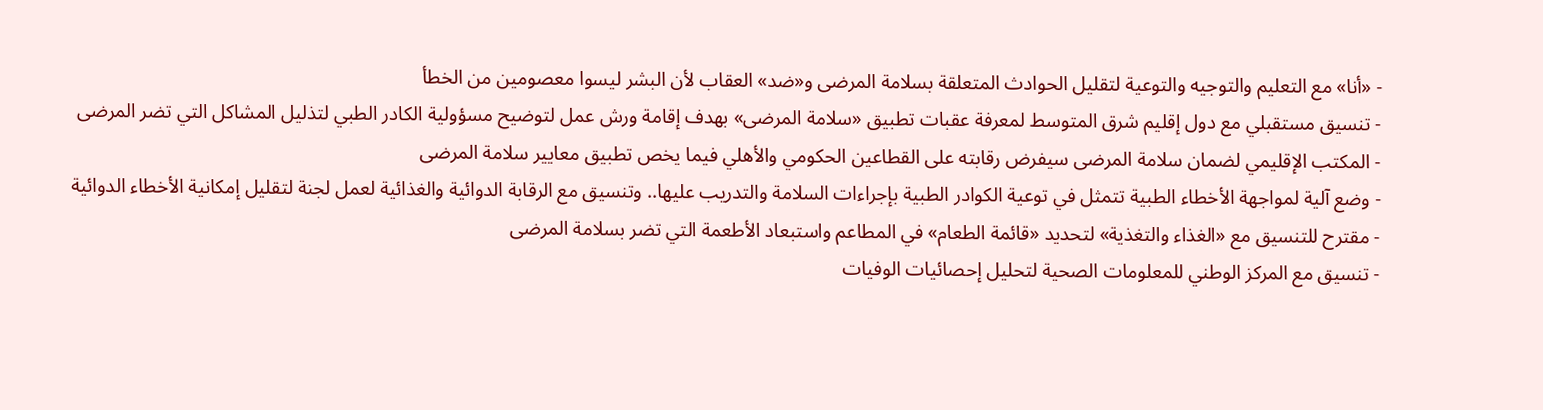- «أنا» مع التعليم والتوجيه والتوعية لتقليل الحوادث المتعلقة بسلامة المرضى و«ضد» العقاب لأن البشر ليسوا معصومين من الخطأ
- تنسيق مستقبلي مع دول إقليم شرق المتوسط لمعرفة عقبات تطبيق «سلامة المرضى» بهدف إقامة ورش عمل لتوضيح مسؤولية الكادر الطبي لتذليل المشاكل التي تضر المرضى
- المكتب الإقليمي لضمان سلامة المرضى سيفرض رقابته على القطاعين الحكومي والأهلي فيما يخص تطبيق معايير سلامة المرضى
- وضع آلية لمواجهة الأخطاء الطبية تتمثل في توعية الكوادر الطبية بإجراءات السلامة والتدريب عليها.. وتنسيق مع الرقابة الدوائية والغذائية لعمل لجنة لتقليل إمكانية الأخطاء الدوائية
- مقترح للتنسيق مع «الغذاء والتغذية» لتحديد «قائمة الطعام» في المطاعم واستبعاد الأطعمة التي تضر بسلامة المرضى
- تنسيق مع المركز الوطني للمعلومات الصحية لتحليل إحصائيات الوفيات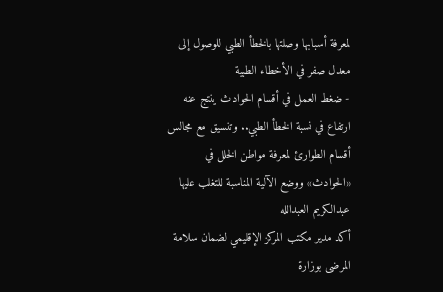لمعرفة أسبابها وصلتها بالخطأ الطبي للوصول إلى معدل صفر في الأخطاء الطبية
- ضغط العمل في أقسام الحوادث ينتج عنه ارتفاع في نسبة الخطأ الطبي.. وتنسيق مع مجالس أقسام الطوارئ لمعرفة مواطن الخلل في «الحوادث» ووضع الآلية المناسبة للتغلب عليها
عبدالكريم العبدالله
أكد مدير مكتب المركز الإقليمي لضمان سلامة المرضى بوزارة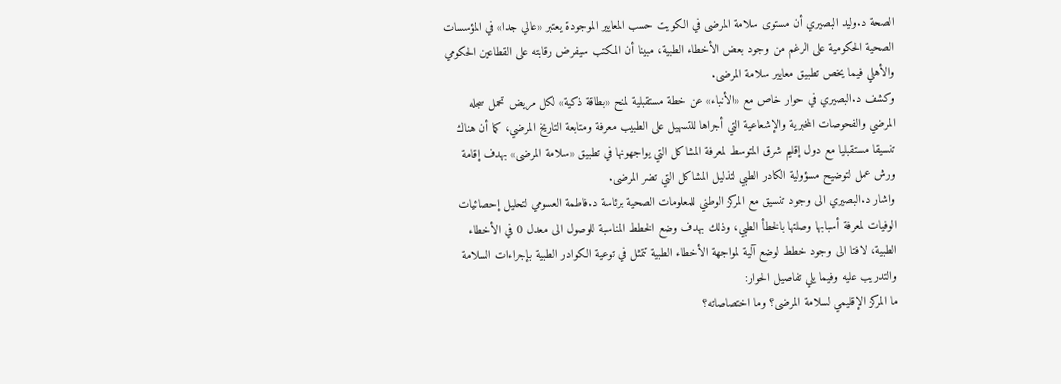الصحة د.وليد البصيري أن مستوى سلامة المرضى في الكويت حسب المعايير الموجودة يعتبر «عالي جدا» في المؤسسات الصحية الحكومية على الرغم من وجود بعض الأخطاء الطبية، مبينا أن المكتب سيفرض رقابته على القطاعين الحكومي والأهلي فيما يخص تطبيق معايير سلامة المرضى.
وكشف د.البصيري في حوار خاص مع «الأنباء» عن خطة مستقبلية لمنح «بطاقة ذكية» لكل مريض تحمل سجله المرضي والفحوصات المخبرية والإشعاعية التي أجراها للتسهيل على الطبيب معرفة ومتابعة التاريخ المرضي، كما أن هناك تنسيقا مستقبليا مع دول إقليم شرق المتوسط لمعرفة المشاكل التي يواجهونها في تطبيق «سلامة المرضى» بهدف إقامة ورش عمل لتوضيح مسؤولية الكادر الطبي لتذليل المشاكل التي تضر المرضى.
واشار د.البصيري الى وجود تنسيق مع المركز الوطني للمعلومات الصحية برئاسة د.فاطمة العسومي لتحليل إحصائيات الوفيات لمعرفة أسبابها وصلتها بالخطأ الطبي، وذلك بهدف وضع الخطط المناسبة للوصول الى معدل 0 في الأخطاء الطبية، لافتا الى وجود خطط لوضع آلية لمواجهة الأخطاء الطبية تتمثل في توعية الكوادر الطبية بإجراءات السلامة والتدريب عليه وفيما يلي تفاصيل الحوار:
ما المركز الإقليمي لسلامة المرضى؟ وما اختصاصاته؟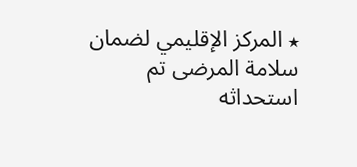٭ المركز الإقليمي لضمان سلامة المرضى تم استحداثه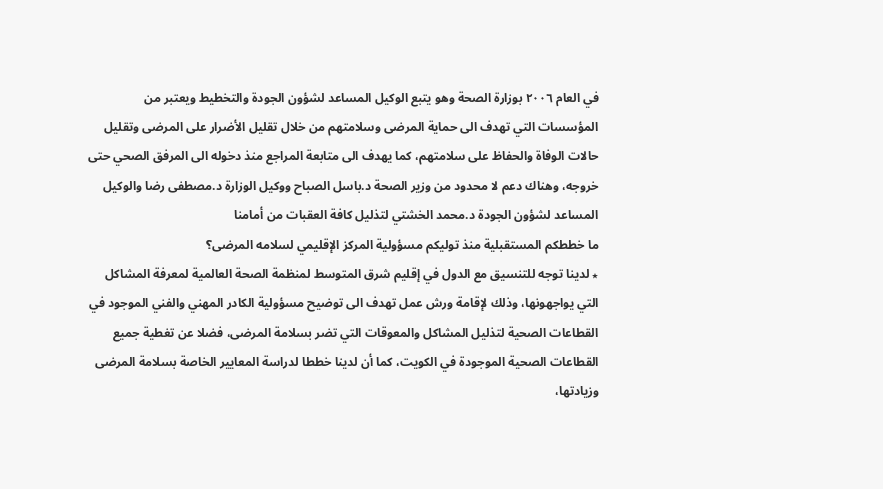في العام ٢٠٠٦ بوزارة الصحة وهو يتبع الوكيل المساعد لشؤون الجودة والتخطيط ويعتبر من المؤسسات التي تهدف الى حماية المرضى وسلامتهم من خلال تقليل الأضرار على المرضى وتقليل حالات الوفاة والحفاظ على سلامتهم، كما يهدف الى متابعة المراجع منذ دخوله الى المرفق الصحي حتى خروجه، وهناك دعم لا محدود من وزير الصحة د.باسل الصباح ووكيل الوزارة د.مصطفى رضا والوكيل المساعد لشؤون الجودة د.محمد الخشتي لتذليل كافة العقبات من أمامنا
ما خططكم المستقبلية منذ توليكم مسؤولية المركز الإقليمي لسلامه المرضى؟
٭ لدينا توجه للتنسيق مع الدول في إقليم شرق المتوسط لمنظمة الصحة العالمية لمعرفة المشاكل التي يواجهونها، وذلك لإقامة ورش عمل تهدف الى توضيح مسؤولية الكادر المهني والفني الموجود في القطاعات الصحية لتذليل المشاكل والمعوقات التي تضر بسلامة المرضى، فضلا عن تغطية جميع القطاعات الصحية الموجودة في الكويت، كما أن لدينا خططا لدراسة المعايير الخاصة بسلامة المرضى وزيادتها،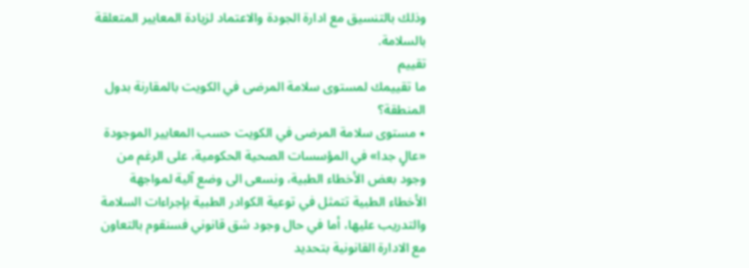وذلك بالتنسيق مع ادارة الجودة والاعتماد لزيادة المعايير المتعلقة بالسلامة.
تقييم
ما تقييمك لمستوى سلامة المرضى في الكويت بالمقارنة بدول المنطقة؟
٭ مستوى سلامة المرضى في الكويت حسب المعايير الموجودة «عالٍ جدا» في المؤسسات الصحية الحكومية، على الرغم من وجود بعض الأخطاء الطبية، ونسعى الى وضع آلية لمواجهة الأخطاء الطبية تتمثل في توعية الكوادر الطبية بإجراءات السلامة والتدريب عليها، أما في حال وجود شق قانوني فسنقوم بالتعاون مع الادارة القانونية بتحديد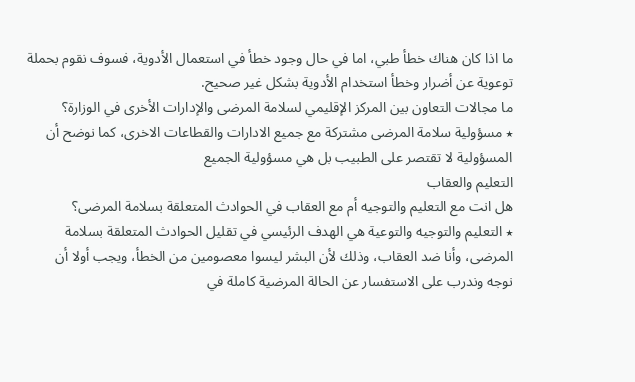ما اذا كان هناك خطأ طبي، اما في حال وجود خطأ في استعمال الأدوية، فسوف نقوم بحملة توعوية عن أضرار وخطأ استخدام الأدوية بشكل غير صحيح.
ما مجالات التعاون بين المركز الإقليمي لسلامة المرضى والإدارات الأخرى في الوزارة؟
٭ مسؤولية سلامة المرضى مشتركة مع جميع الادارات والقطاعات الاخرى، كما نوضح أن المسؤولية لا تقتصر على الطبيب بل هي مسؤولية الجميع
التعليم والعقاب
هل انت مع التعليم والتوجيه أم مع العقاب في الحوادث المتعلقة بسلامة المرضى؟
٭ التعليم والتوجيه والتوعية هي الهدف الرئيسي في تقليل الحوادث المتعلقة بسلامة المرضى، وأنا ضد العقاب، وذلك لأن البشر ليسوا معصومين من الخطأ، ويجب أولا أن نوجه وندرب على الاستفسار عن الحالة المرضية كاملة في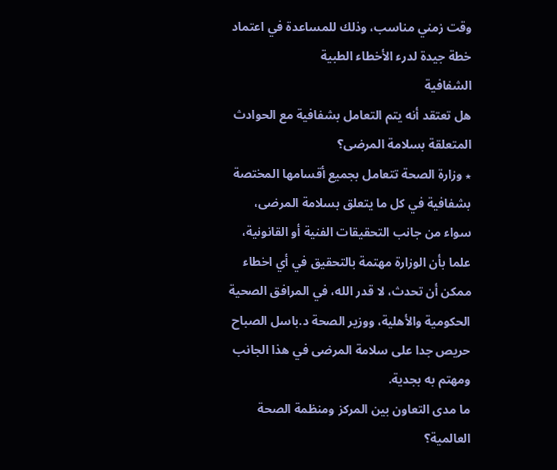وقت زمني مناسب، وذلك للمساعدة في اعتماد خطة جيدة لدرء الأخطاء الطبية
الشفافية
هل تعتقد أنه يتم التعامل بشفافية مع الحوادث المتعلقة بسلامة المرضى؟
٭ وزارة الصحة تتعامل بجميع أقسامها المختصة بشفافية في كل ما يتعلق بسلامة المرضى، سواء من جانب التحقيقات الفنية أو القانونية، علما بأن الوزارة مهتمة بالتحقيق في أي اخطاء ممكن أن تحدث، لا قدر الله، في المرافق الصحية الحكومية والأهلية، ووزير الصحة د.باسل الصباح حريص جدا على سلامة المرضى في هذا الجانب ومهتم به بجدية.
ما مدى التعاون بين المركز ومنظمة الصحة العالمية؟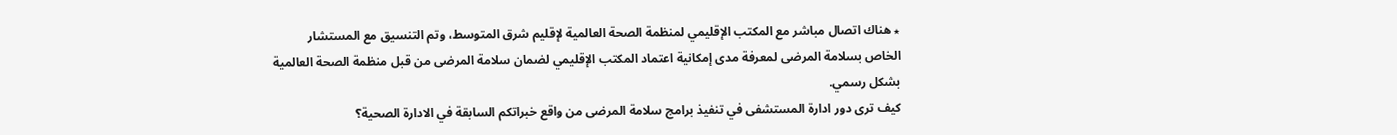٭ هناك اتصال مباشر مع المكتب الإقليمي لمنظمة الصحة العالمية لإقليم شرق المتوسط، وتم التنسيق مع المستشار الخاص بسلامة المرضى لمعرفة مدى إمكانية اعتماد المكتب الإقليمي لضمان سلامة المرضى من قبل منظمة الصحة العالمية بشكل رسمي.
كيف ترى دور ادارة المستشفى في تنفيذ برامج سلامة المرضى من واقع خبراتكم السابقة في الادارة الصحية؟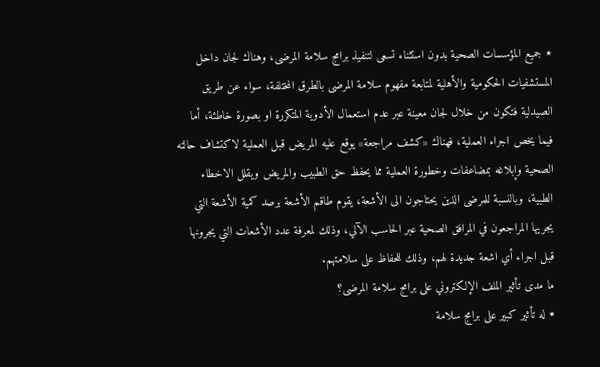٭ جميع المؤسسات الصحية بدون استثناء تسعى لتنفيذ برامج سلامة المرضى، وهناك لجان داخل المستشفيات الحكومية والأهلية لمتابعة مفهوم سلامة المرضى بالطرق المختلفة، سواء عن طريق الصيدلية فتكون من خلال لجان معينة عبر عدم استعمال الأدوية المتكررة او بصورة خاطئة، أما فيما يخص اجراء العملية، فهناك «كشف مراجعة» يوقع عليه المريض قبل العملية لاكتشاف حالته الصحية وإبلاغه بمضاعفات وخطورة العملية مما يحفظ حق الطبيب والمريض ويقلل الاخطاء الطبية، وبالنسبة للمرضى الذين يحتاجون الى الأشعة، يقوم طاقم الأشعة برصد كمية الأشعة التي يجريها المراجعون في المرافق الصحية عبر الحاسب الآلي، وذلك لمعرفة عدد الأشعات التي يجرونها قبل اجراء أي اشعة جديدة لهم، وذلك للحفاظ على سلامتهم.
ما مدى تأثير الملف الإلكتروني على برامج سلامة المرضى؟
٭ له تأثير كبير على برامج سلامة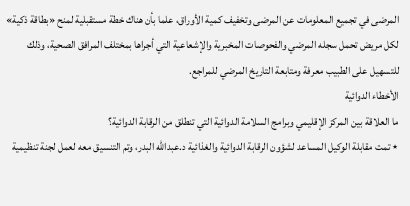المرضى في تجميع المعلومات عن المرضى وتخفيف كمية الأوراق، علما بأن هناك خطة مستقبلية لمنح «بطاقة ذكية» لكل مريض تحمل سجله المرضي والفحوصات المخبرية والإشعاعية التي أجراها بمختلف المرافق الصحية، وذلك للتسهيل على الطبيب معرفة ومتابعة التاريخ المرضي للمراجع.
الأخطاء الدوائية
ما العلاقة بين المركز الإقليمي وبرامج السلامة الدوائية التي تنطلق من الرقابة الدوائية؟
٭ تمت مقابلة الوكيل المساعد لشؤون الرقابة الدوائية والغذائية د.عبدالله البدر، وتم التنسيق معه لعمل لجنة تنظيمية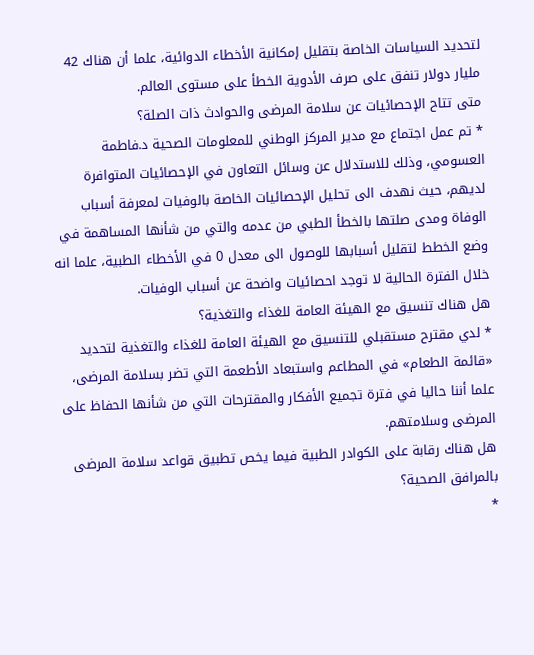لتحديد السياسات الخاصة بتقليل إمكانية الأخطاء الدوائية، علما أن هناك 42 مليار دولار تنفق على صرف الأدوية الخطأ على مستوى العالم.
متى تتاح الإحصائيات عن سلامة المرضى والحوادث ذات الصلة؟
٭ تم عمل اجتماع مع مدير المركز الوطني للمعلومات الصحية د.فاطمة العسومي، وذلك للاستدلال عن وسائل التعاون في الإحصائيات المتوافرة لديهم، حيث نهدف الى تحليل الإحصائيات الخاصة بالوفيات لمعرفة أسباب الوفاة ومدى صلتها بالخطأ الطبي من عدمه والتي من شأنها المساهمة في وضع الخطط لتقليل أسبابها للوصول الى معدل 0 في الأخطاء الطبية، علما انه خلال الفترة الحالية لا توجد احصائيات واضحة عن أسباب الوفيات.
هل هناك تنسيق مع الهيئة العامة للغذاء والتغذية؟
٭ لدي مقترح مستقبلي للتنسيق مع الهيئة العامة للغذاء والتغذية لتحديد «قائمة الطعام» في المطاعم واستبعاد الأطعمة التي تضر بسلامة المرضى، علما أننا حاليا في فترة تجميع الأفكار والمقترحات التي من شأنها الحفاظ على المرضى وسلامتهم.
هل هناك رقابة على الكوادر الطبية فيما يخص تطبيق قواعد سلامة المرضى بالمرافق الصحية؟
٭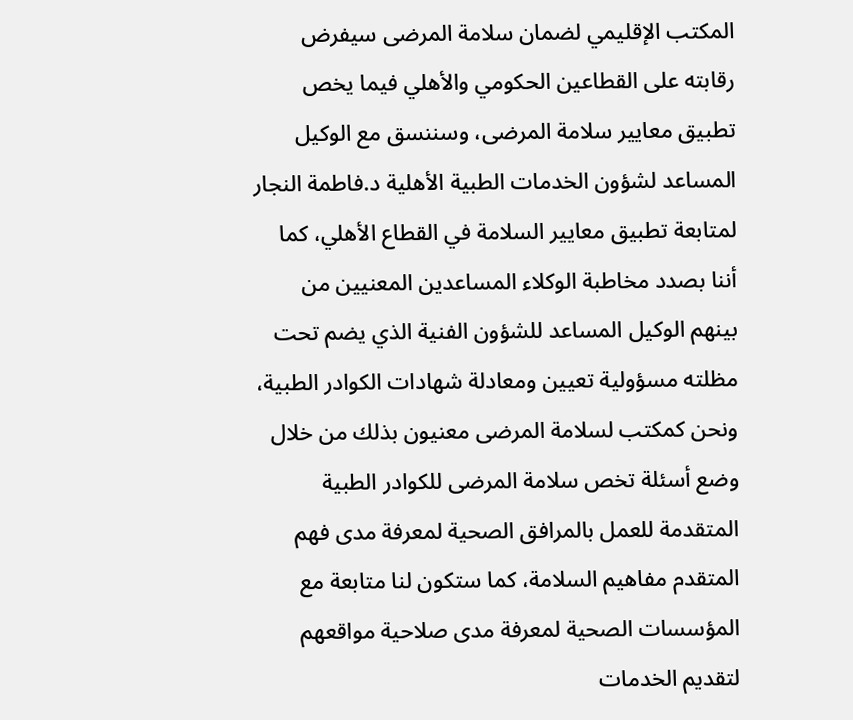المكتب الإقليمي لضمان سلامة المرضى سيفرض رقابته على القطاعين الحكومي والأهلي فيما يخص تطبيق معايير سلامة المرضى، وسننسق مع الوكيل المساعد لشؤون الخدمات الطبية الأهلية د.فاطمة النجار لمتابعة تطبيق معايير السلامة في القطاع الأهلي، كما أننا بصدد مخاطبة الوكلاء المساعدين المعنيين من بينهم الوكيل المساعد للشؤون الفنية الذي يضم تحت مظلته مسؤولية تعيين ومعادلة شهادات الكوادر الطبية، ونحن كمكتب لسلامة المرضى معنيون بذلك من خلال وضع أسئلة تخص سلامة المرضى للكوادر الطبية المتقدمة للعمل بالمرافق الصحية لمعرفة مدى فهم المتقدم مفاهيم السلامة، كما ستكون لنا متابعة مع المؤسسات الصحية لمعرفة مدى صلاحية مواقعهم لتقديم الخدمات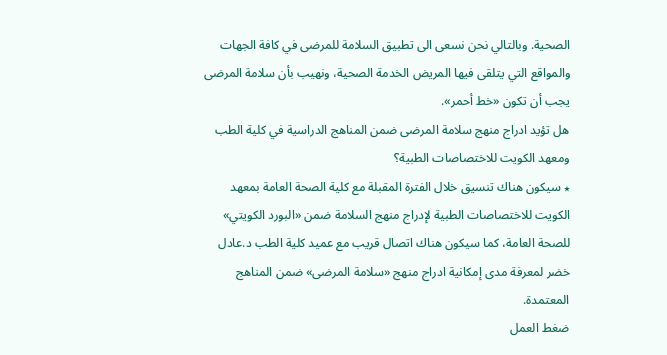الصحية. وبالتالي نحن نسعى الى تطبيق السلامة للمرضى في كافة الجهات والمواقع التي يتلقى فيها المريض الخدمة الصحية، ونهيب بأن سلامة المرضى يجب أن تكون «خط أحمر».
هل تؤيد ادراج منهج سلامة المرضى ضمن المناهج الدراسية في كلية الطب ومعهد الكويت للاختصاصات الطبية؟
٭ سيكون هناك تنسيق خلال الفترة المقبلة مع كلية الصحة العامة بمعهد الكويت للاختصاصات الطبية لإدراج منهج السلامة ضمن «البورد الكويتي» للصحة العامة، كما سيكون هناك اتصال قريب مع عميد كلية الطب د.عادل خضر لمعرفة مدى إمكانية ادراج منهج «سلامة المرضى» ضمن المناهج المعتمدة.
ضغط العمل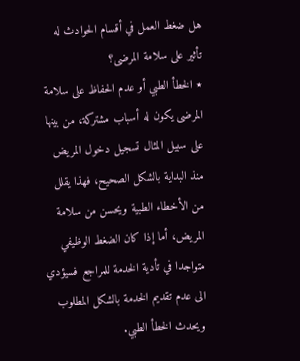هل ضغط العمل في أقسام الحوادث له تأثير على سلامة المرضى؟
٭ الخطأ الطبي أو عدم الحفاظ على سلامة المرضى يكون له أسباب مشتركة، من بينها على سبيل المثال تسجيل دخول المريض منذ البداية بالشكل الصحيح، فهذا يقلل من الأخطاء الطبية ويحسن من سلامة المريض، أما إذا كان الضغط الوظيفي متواجدا في تأدية الخدمة للمراجع فسيؤدي الى عدم تقديم الخدمة بالشكل المطلوب ويحدث الخطأ الطبي.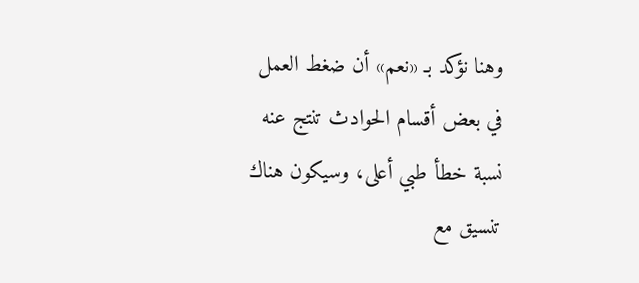وهنا نؤكد بـ «نعم» أن ضغط العمل في بعض أقسام الحوادث تنتج عنه نسبة خطأ طبي أعلى، وسيكون هناك تنسيق مع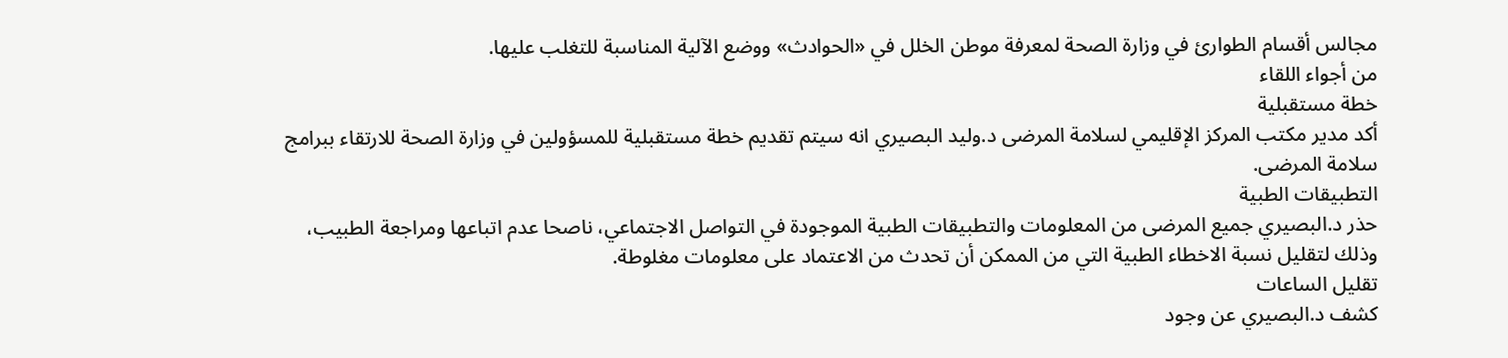مجالس أقسام الطوارئ في وزارة الصحة لمعرفة موطن الخلل في «الحوادث» ووضع الآلية المناسبة للتغلب عليها.
من أجواء اللقاء
خطة مستقبلية
أكد مدير مكتب المركز الإقليمي لسلامة المرضى د.وليد البصيري انه سيتم تقديم خطة مستقبلية للمسؤولين في وزارة الصحة للارتقاء ببرامج سلامة المرضى.
التطبيقات الطبية
حذر د.البصيري جميع المرضى من المعلومات والتطبيقات الطبية الموجودة في التواصل الاجتماعي، ناصحا عدم اتباعها ومراجعة الطبيب، وذلك لتقليل نسبة الاخطاء الطبية التي من الممكن أن تحدث من الاعتماد على معلومات مغلوطة.
تقليل الساعات
كشف د.البصيري عن وجود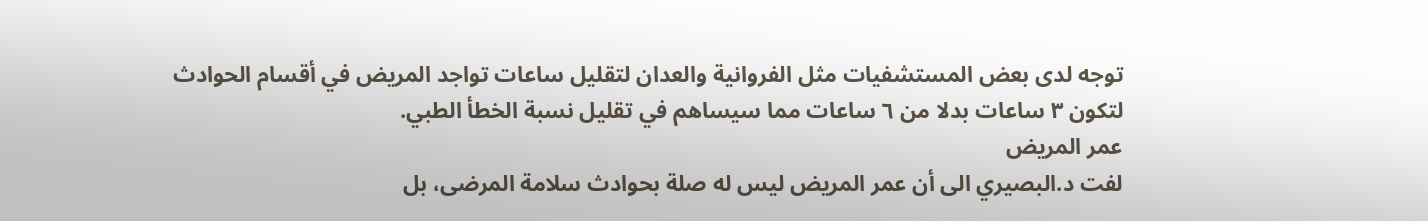توجه لدى بعض المستشفيات مثل الفروانية والعدان لتقليل ساعات تواجد المريض في أقسام الحوادث لتكون ٣ ساعات بدلا من ٦ ساعات مما سيساهم في تقليل نسبة الخطأ الطبي.
عمر المريض
لفت د.البصيري الى أن عمر المريض ليس له صلة بحوادث سلامة المرضى، بل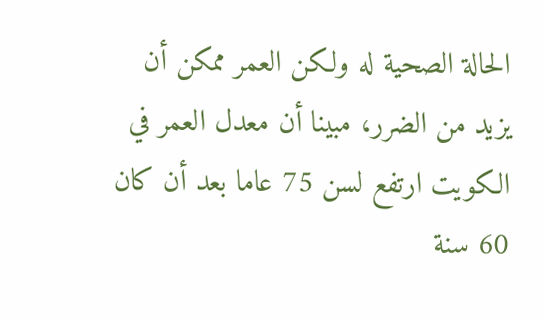الحالة الصحية له ولكن العمر ممكن أن يزيد من الضرر، مبينا أن معدل العمر في الكويت ارتفع لسن 75 عاما بعد أن كان 60 سنة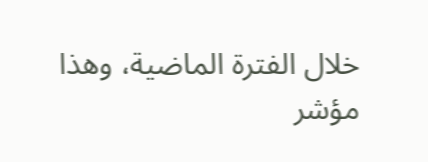خلال الفترة الماضية، وهذا مؤشر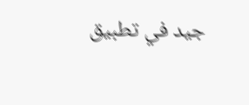جيد في تطبيق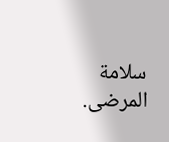سلامة المرضى.